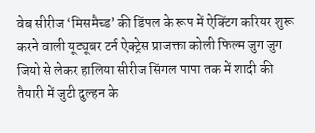वेब सीरीज ‘मिसमैच्ड’ की डिंपल के रूप में ऐक्टिंग करियर शुरू करने वाली यूट्यूबर टर्न ऐक्ट्रेस प्राजक्ता कोली फिल्म जुग जुग जियो से लेकर हालिया सीरीज सिंगल पापा तक में शादी की तैयारी में जुटी दुल्हन के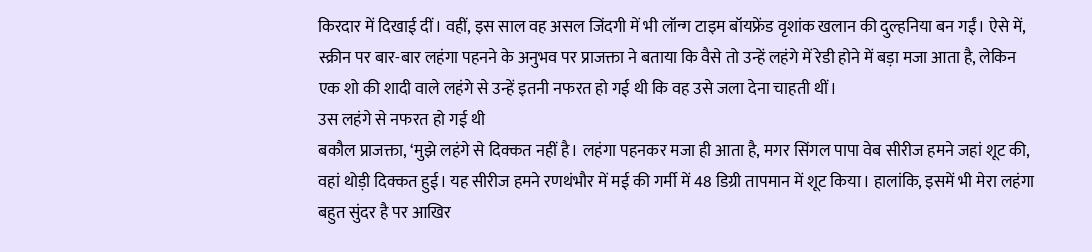किरदार में दिखाई दीं। वहीं, इस साल वह असल जिंदगी में भी लॉन्ग टाइम बॉयफ्रेंड वृशांक खलान की दुल्हनिया बन गईं। ऐसे में, स्क्रीन पर बार-बार लहंगा पहनने के अनुभव पर प्राजक्ता ने बताया कि वैसे तो उन्हें लहंगे में रेडी होने में बड़ा मजा आता है, लेकिन एक शो की शादी वाले लहंगे से उन्हें इतनी नफरत हो गई थी कि वह उसे जला देना चाहती थीं।
उस लहंगे से नफरत हो गई थी
बकौल प्राजक्ता, ‘मुझे लहंगे से दिक्कत नहीं है। लहंगा पहनकर मजा ही आता है, मगर सिंगल पापा वेब सीरीज हमने जहां शूट की, वहां थोड़ी दिक्कत हुई। यह सीरीज हमने रणथंभौर में मई की गर्मी में 48 डिग्री तापमान में शूट किया। हालांकि, इसमें भी मेरा लहंगा बहुत सुंदर है पर आखिर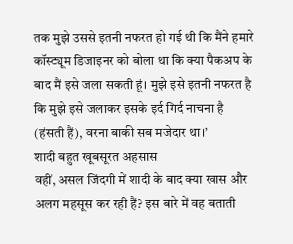तक मुझे उससे इतनी नफरत हो गई थी कि मैंने हमारे कॉस्ट्यूम डिजाइनर को बोला था कि क्या पैकअप के बाद मैं इसे जला सकती हूं। मुझे इसे इतनी नफरत है कि मुझे इसे जलाकर इसके इर्द गिर्द नाचना है (हंसती हैं), वरना बाकी सब मजेदार था।’
शादी बहुत खूबसूरत अहसास
वहीं, असल जिंदगी में शादी के बाद क्या खास और अलग महसूस कर रही हैं? इस बारे में वह बताती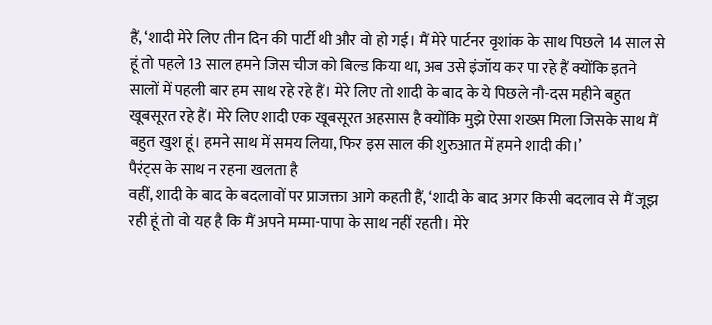हैं, ‘शादी मेरे लिए तीन दिन की पार्टी थी और वो हो गई। मैं मेरे पार्टनर वृशांक के साथ पिछले 14 साल से हूं तो पहले 13 साल हमने जिस चीज को बिल्ड किया था, अब उसे इंजॉय कर पा रहे हैं क्योंकि इतने सालों में पहली बार हम साथ रहे रहे हैं। मेरे लिए तो शादी के बाद के ये पिछले नौ-दस महीने बहुत खूबसूरत रहे हैं। मेरे लिए शादी एक खूबसूरत अहसास है क्योंकि मुझे ऐसा शख्स मिला जिसके साथ मैं बहुत खुश हूं। हमने साथ में समय लिया, फिर इस साल की शुरुआत में हमने शादी की।’
पैरंट्स के साथ न रहना खलता है
वहीं, शादी के बाद के बदलावों पर प्राजक्ता आगे कहती हैं, ‘शादी के बाद अगर किसी बदलाव से मैं जूझ रही हूं तो वो यह है कि मैं अपने मम्मा-पापा के साथ नहीं रहती। मेरे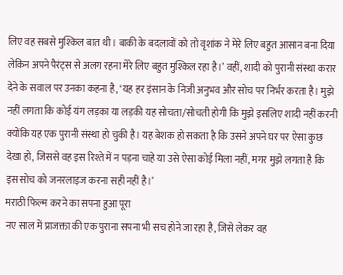लिए वह सबसे मुश्किल बात थी। बाकी के बदलावों को तो वृशांक ने मेरे लिए बहुत आसान बना दिया लेकिन अपने पैरंट्स से अलग रहना मेरे लिए बहुत मुश्किल रहा है।’ वहीं, शादी को पुरानी संस्था करार देने के सवाल पर उनका कहना है, ‘यह हर इंसान के निजी अनुभव और सोच पर निर्भर करता है। मुझे नहीं लगता कि कोई यंग लड़का या लड़की यह सोचता/सोचती होगी कि मुझे इसलिए शादी नहीं करनी क्योंकि यह एक पुरानी संस्था हो चुकी है। यह बेशक हो सकता है कि उसने अपने घर पर ऐसा कुछ देखा हो, जिससे वह इस रिश्ते में न पड़ना चाहे या उसे ऐसा कोई मिला नहीं, मगर मुझे लगता है कि इस सोच को जनरलाइज करना सही नहीं है।’
मराठी फिल्म करने का सपना हुआ पूरा
नए साल में प्राजक्ता की एक पुराना सपना भी सच होने जा रहा है, जिसे लेकर वह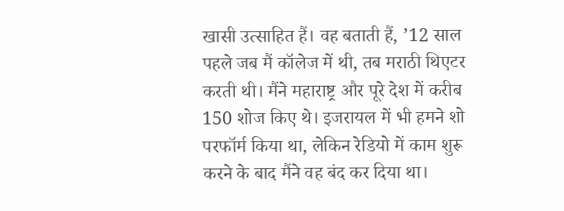खासी उत्साहित हैं। वह बताती हैं, ’12 साल पहले जब मैं कॉलेज में थी, तब मराठी थिएटर करती थी। मैंने महाराष्ट्र और पूरे देश में करीब 150 शोज किए थे। इजरायल में भी हमने शो परफॉर्म किया था, लेकिन रेडियो में काम शुरू करने के बाद मैंने वह बंद कर दिया था।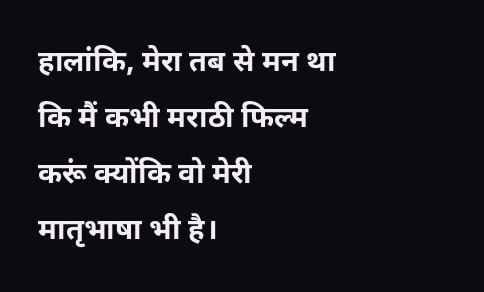हालांकि, मेरा तब से मन था कि मैं कभी मराठी फिल्म करूं क्योंकि वो मेरी मातृभाषा भी है।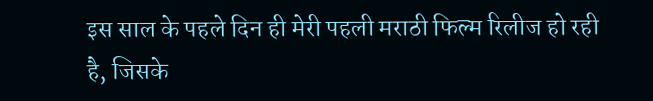इस साल के पहले दिन ही मेरी पहली मराठी फिल्म रिलीज हो रही है, जिसके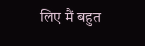लिए मैं बहुत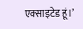एक्साइटेड हूं।’